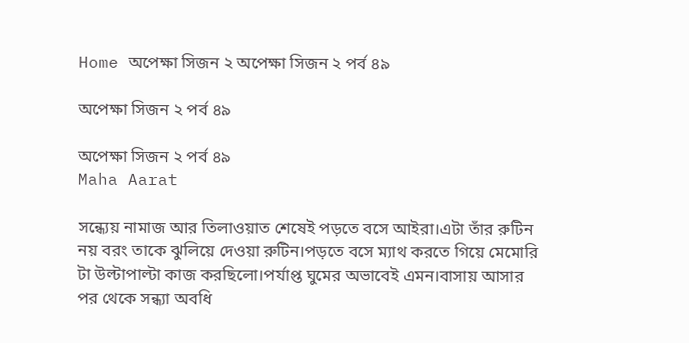Home অপেক্ষা সিজন ২ অপেক্ষা সিজন ২ পর্ব ৪৯

অপেক্ষা সিজন ২ পর্ব ৪৯

অপেক্ষা সিজন ২ পর্ব ৪৯
Maha Aarat

সন্ধ্যেয় নামাজ আর তিলাওয়াত শেষেই পড়তে বসে আইরা।এটা তাঁর রুটিন নয় বরং তাকে ঝুলিয়ে দেওয়া রুটিন।পড়তে বসে ম্যাথ করতে গিয়ে মেমোরি টা উল্টাপাল্টা কাজ করছিলো।পর্যাপ্ত ঘুমের অভাবেই এমন।বাসায় আসার পর থেকে সন্ধ্যা অবধি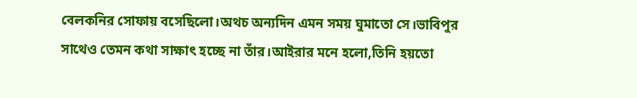বেলকনির সোফায় বসেছিলো।অথচ অন্যদিন এমন সময় ঘুমাতো সে।ভাবিপুর সাথেও তেমন কথা সাক্ষাৎ হচ্ছে না তাঁর।আইরার মনে হলো,তিনি হয়তো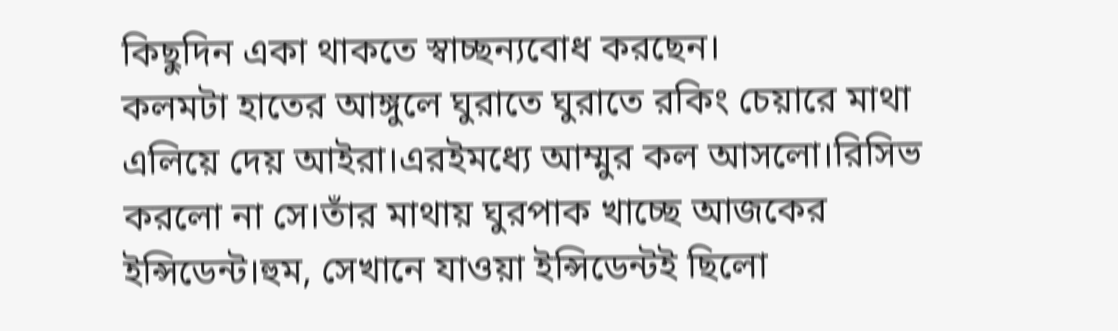কিছুদিন একা থাকতে স্বাচ্ছন্যবোধ করছেন।
কলমটা হাতের আঙ্গুলে ঘুরাতে ঘুরাতে রকিং চেয়ারে মাথা এলিয়ে দেয় আইরা।এরইমধ্যে আম্মুর কল আসলো।রিসিভ করলো না সে।তাঁর মাথায় ঘুরপাক খাচ্ছে আজকের ইন্সিডেন্ট।হুম, সেখানে যাওয়া ইন্সিডেন্টই ছিলো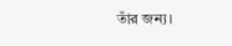তাঁর জন্য।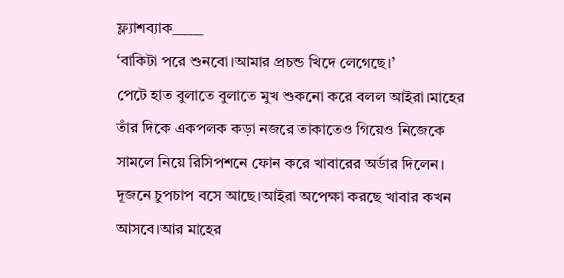ফ্ল্যাশব্যাক_____
‘বাকিটা পরে শুনবো।আমার প্রচন্ড খিদে লেগেছে।’
পেটে হাত বুলাতে বুলাতে মুখ শুকনো করে বলল আইরা।মাহের তাঁর দিকে একপলক কড়া নজরে তাকাতেও গিয়েও নিজেকে সামলে নিয়ে রিসিপশনে ফোন করে খাবারের অর্ডার দিলেন।
দূজনে চুপচাপ বসে আছে।আইরা অপেক্ষা করছে খাবার কখন আসবে।আর মাহের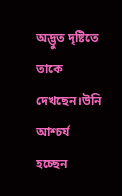অদ্ভুত দৃষ্টিতে তাকে দেখছেন।উনি আশ্চর্য হচ্ছেন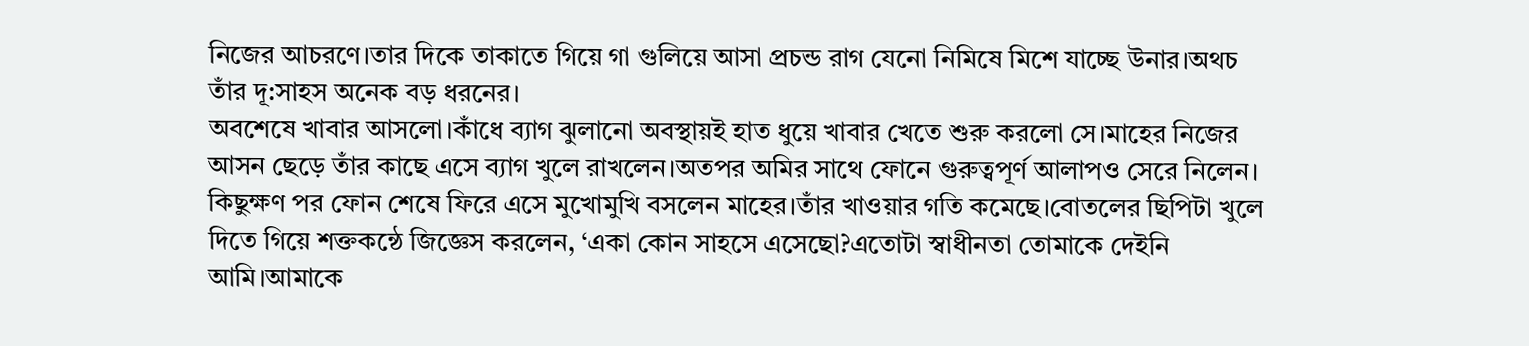নিজের আচরণে।তার দিকে তাকাতে গিয়ে গা গুলিয়ে আসা প্রচন্ড রাগ যেনো নিমিষে মিশে যাচ্ছে উনার।অথচ তাঁর দূ:সাহস অনেক বড় ধরনের।
অবশেষে খাবার আসলো।কাঁধে ব্যাগ ঝুলানো অবস্থায়ই হাত ধুয়ে খাবার খেতে শুরু করলো সে।মাহের নিজের আসন ছেড়ে তাঁর কাছে এসে ব্যাগ খুলে রাখলেন।অতপর অমির সাথে ফোনে গুরুত্বপূর্ণ আলাপও সেরে নিলেন।
কিছুক্ষণ পর ফোন শেষে ফিরে এসে মুখোমুখি বসলেন মাহের।তাঁর খাওয়ার গতি কমেছে।বোতলের ছিপিটা খুলে দিতে গিয়ে শক্তকন্ঠে জিজ্ঞেস করলেন, ‘একা কোন সাহসে এসেছো?এতোটা স্বাধীনতা তোমাকে দেইনি আমি।আমাকে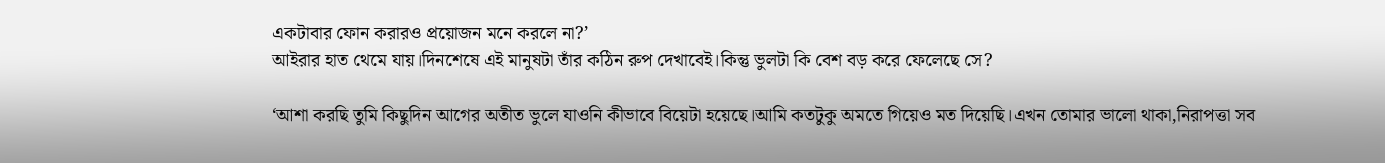একটাবার ফোন করারও প্রয়োজন মনে করলে না?’
আইরার হাত থেমে যায়।দিনশেষে এই মানুষটা তাঁর কঠিন রুপ দেখাবেই।কিন্তু ভুলটা কি বেশ বড় করে ফেলেছে সে?

‘আশা করছি তুমি কিছুদিন আগের অতীত ভুলে যাওনি কীভাবে বিয়েটা হয়েছে।আমি কতটুকু অমতে গিয়েও মত দিয়েছি।এখন তোমার ভালো থাকা,নিরাপত্তা সব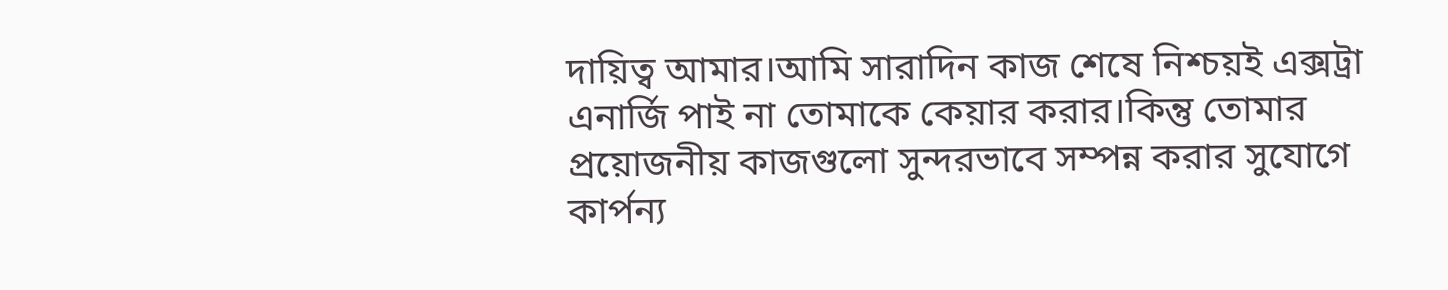দায়িত্ব আমার।আমি সারাদিন কাজ শেষে নিশ্চয়ই এক্সট্রা এনার্জি পাই না তোমাকে কেয়ার করার।কিন্তু তোমার প্রয়োজনীয় কাজগুলো সুন্দরভাবে সম্পন্ন করার সুযোগে কার্পন্য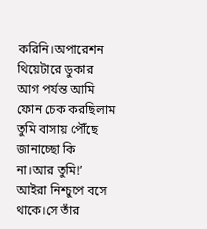করিনি।অপারেশন থিয়েটারে ডুকার আগ পর্যন্ত আমি ফোন চেক করছিলাম তুমি বাসায় পৌঁছে জানাচ্ছো কি না।আর তুমি!’
আইরা নিশ্চুপে বসে থাকে।সে তাঁর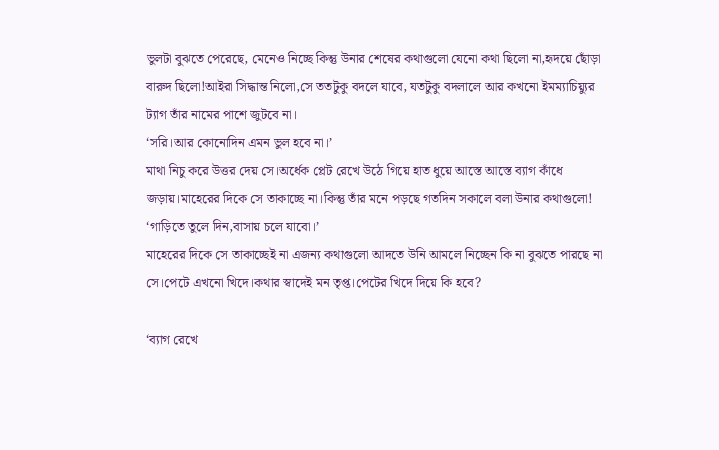ভুলটা বুঝতে পেরেছে, মেনেও নিচ্ছে কিন্তু উনার শেষের কথাগুলো যেনো কথা ছিলো না,হৃদয়ে ছোঁড়া বারুদ ছিলো!আইরা সিদ্ধান্ত নিলো,সে ততটুকু বদলে যাবে, যতটুকু বদলালে আর কখনো ইমম্যাচিয়্যুর ট্যাগ তাঁর নামের পাশে জুটবে না।
‘সরি।আর কোনোদিন এমন ভুল হবে না।’
মাথা নিচু করে উত্তর দেয় সে।অর্ধেক প্লেট রেখে উঠে গিয়ে হাত ধুয়ে আস্তে আস্তে ব্যাগ কাঁধে জড়ায়।মাহেরের দিকে সে তাকাচ্ছে না।কিন্তু তাঁর মনে পড়ছে গতদিন সকালে বলা উনার কথাগুলো!
‘গাড়িতে তুলে দিন,বাসায় চলে যাবো।’
মাহেরের দিকে সে তাকাচ্ছেই না এজন্য কথাগুলো আদতে উনি আমলে নিচ্ছেন কি না বুঝতে পারছে না সে।পেটে এখনো খিদে।কথার স্বাদেই মন তৃপ্ত।পেটের খিদে দিয়ে কি হবে?

‘ব্যাগ রেখে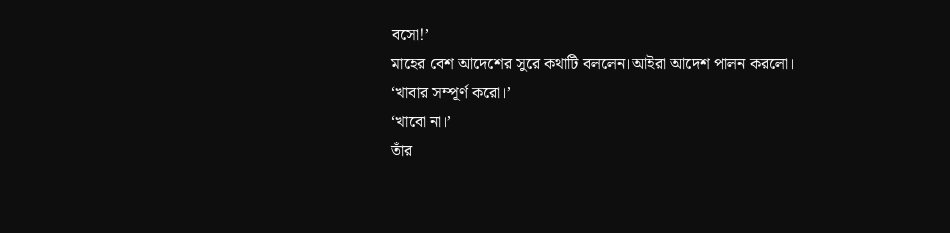বসো!’
মাহের বেশ আদেশের সুরে কথাটি বললেন।আইরা আদেশ পালন করলো।
‘খাবার সম্পূর্ণ করো।’
‘খাবো না।’
তাঁর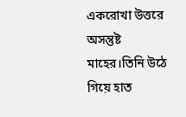একরোখা উত্তরে অসন্তুষ্ট মাহের।তিনি উঠে গিয়ে হাত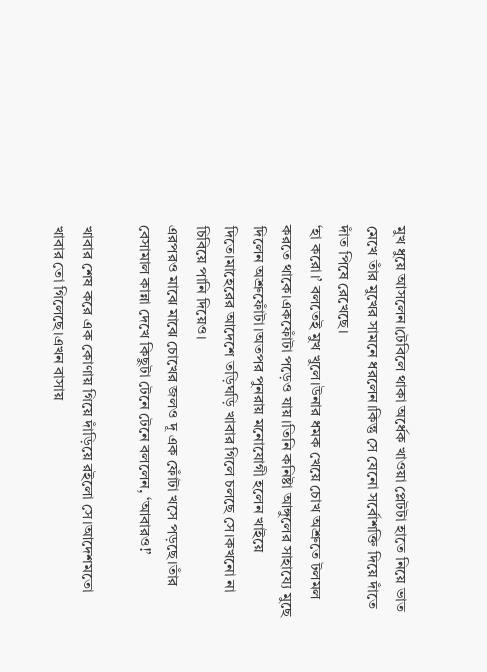মুখ ধুয়ে আসলেন।টেবিলে থাকা অর্ধেক খাওয়া প্লেটটা হাতে নিয়ে ভাত মেখে তাঁর মুখের সামনে ধরলেন।কিন্তু সে যেনো সর্বোশক্তি দিয়ে দাঁতে দাঁত পিষে রেখেছে।
‘হা করো।’ বলতেই মুখ খুলে।উনার ধমক খেয়ে চোখ অশ্রুতে টলমল করতে থাকে।একফোঁটা পড়েও যায়।তিনি কনিষ্টা আঙ্গুলের সাহায্যে মুছে দিলেন অশ্রুফোঁটা।অতপর পুনরায় মনোযোগী হলেন খাইয়ে দিতে।মাহেরের আদেশে তড়িঘড়ি খাবার গিলে চলছে সে।কখনো না চিবিয়ে পানি দিয়েও।
এরপরও মাঝে মাঝে চোখের জলও দূ এক ফোঁটা খসে পড়ছে।তাঁর বেসামাল কান্না দেখে কিছুটা টেনে টেনে বললেন, ‘আবারও!’

খাবার শেষ করে এক কোণায় গিয়ে দাঁড়িয়ে রইলো সে।আদেশমতো খাবার তো গিলেছে।এখন বাসায়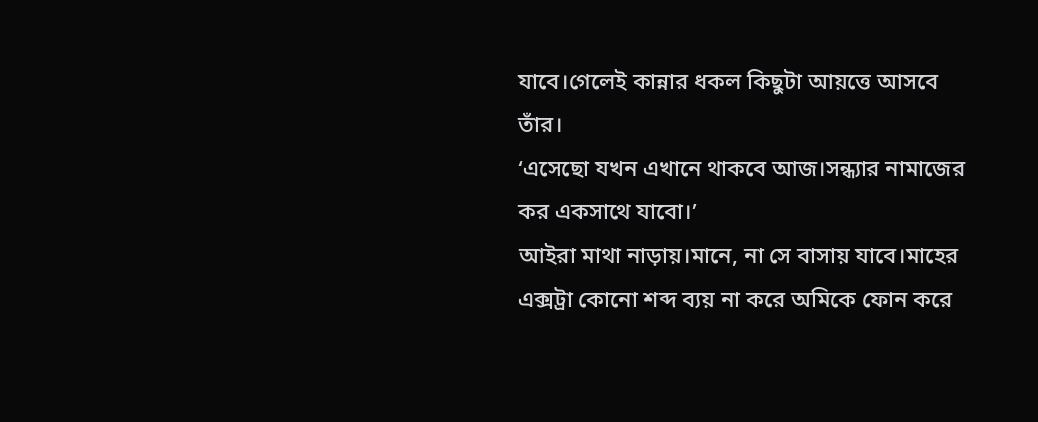যাবে।গেলেই কান্নার ধকল কিছুটা আয়ত্তে আসবে তাঁর।
‘এসেছো যখন এখানে থাকবে আজ।সন্ধ্যার নামাজের কর একসাথে যাবো।’
আইরা মাথা নাড়ায়।মানে, না সে বাসায় যাবে।মাহের এক্সট্রা কোনো শব্দ ব্যয় না করে অমিকে ফোন করে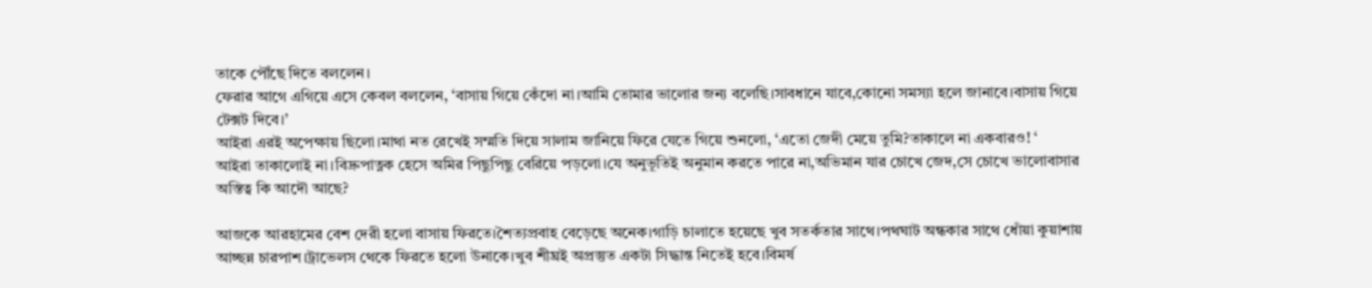তাকে পৌঁছে দিতে বললেন।
ফেরার আগে এগিয়ে এসে কেবল বললেন, ‘বাসায় গিয়ে কেঁদো না।আমি তোমার ভালোর জন্য বলেছি।সাবধানে যাবে,কোনো সমস্যা হলে জানাবে।বাসায় গিয়ে টেক্সট দিবে।’
আইরা এরই অপেক্ষায় ছিলো।মাথা নত রেখেই সম্মতি দিয়ে সালাম জানিয়ে ফিরে যেতে গিয়ে শুনলো, ‘এতো জেদী মেয়ে তুমি?তাকালে না একবারও! ‘
আইরা তাকালোই না।বিদ্রুপাত্নক হেসে অমির পিছুপিছু বেরিয়ে পড়লো।যে অনুভূতিই অনুমান করতে পারে না,অভিমান যার চোখে জেদ,সে চোখে ভালোবাসার অস্তিত্ব কি আদৌ আছে?

আজকে আরহামের বেশ দেরী হলো বাসায় ফিরতে।শৈত্যপ্রবাহ বেড়েছে অনেক।গাড়ি চালাতে হয়েছে খুব সতর্কতার সাথে।পথঘাট অন্ধকার সাথে ধোঁয়া কুয়াশায় আচ্ছন্ন চারপাশ।ট্রাভেলস থেকে ফিরতে হলো উনাকে।খুব শীঘ্রই অপ্রস্তুত একটা সিদ্ধান্ত নিতেই হবে।বিমর্ষ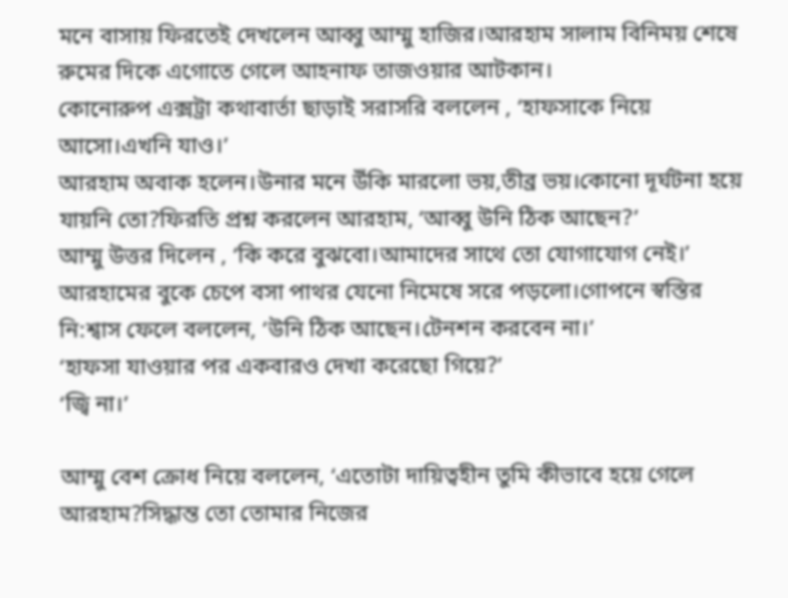মনে বাসায় ফিরতেই দেখলেন আব্বু আম্মু হাজির।আরহাম সালাম বিনিময় শেষে রুমের দিকে এগোতে গেলে আহনাফ তাজওয়ার আটকান।
কোনোরুপ এক্সট্রা কথাবার্তা ছাড়াই সরাসরি বললেন , ‘হাফসাকে নিয়ে আসো।এখনি যাও।’
আরহাম অবাক হলেন।উনার মনে উঁকি মারলো ভয়,তীব্র ভয়।কোনো দূর্ঘটনা হয়ে যায়নি তো?ফিরতি প্রশ্ন করলেন আরহাম, ‘আব্বু উনি ঠিক আছেন?’
আম্মু উত্তর দিলেন , ‘কি করে বুঝবো।আমাদের সাথে তো যোগাযোগ নেই।’
আরহামের বুকে চেপে বসা পাথর যেনো নিমেষে সরে পড়লো।গোপনে স্বস্তির নি:শ্বাস ফেলে বললেন, ‘উনি ঠিক আছেন।টেনশন করবেন না।’
‘হাফসা যাওয়ার পর একবারও দেখা করেছো গিয়ে?’
‘জ্বি না।’

আম্মু বেশ ক্রোধ নিয়ে বললেন, ‘এতোটা দায়িত্বহীন তুমি কীভাবে হয়ে গেলে আরহাম?সিদ্ধান্ত তো তোমার নিজের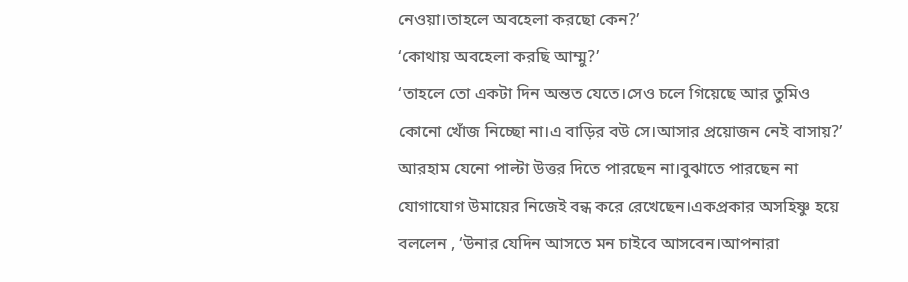নেওয়া।তাহলে অবহেলা করছো কেন?’
‘কোথায় অবহেলা করছি আম্মু?’
‘তাহলে তো একটা দিন অন্তত যেতে।সেও চলে গিয়েছে আর তুমিও কোনো খোঁজ নিচ্ছো না।এ বাড়ির বউ সে।আসার প্রয়োজন নেই বাসায়?’
আরহাম যেনো পাল্টা উত্তর দিতে পারছেন না।বুঝাতে পারছেন না যোগাযোগ উমায়ের নিজেই বন্ধ করে রেখেছেন।একপ্রকার অসহিষ্ণু হয়ে বললেন , ‘উনার যেদিন আসতে মন চাইবে আসবেন।আপনারা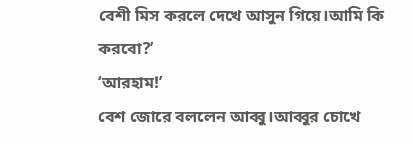বেশী মিস করলে দেখে আসুন গিয়ে।আমি কি করবো?’
‘আরহাম!’
বেশ জোরে বললেন আব্বু।আব্বুর চোখে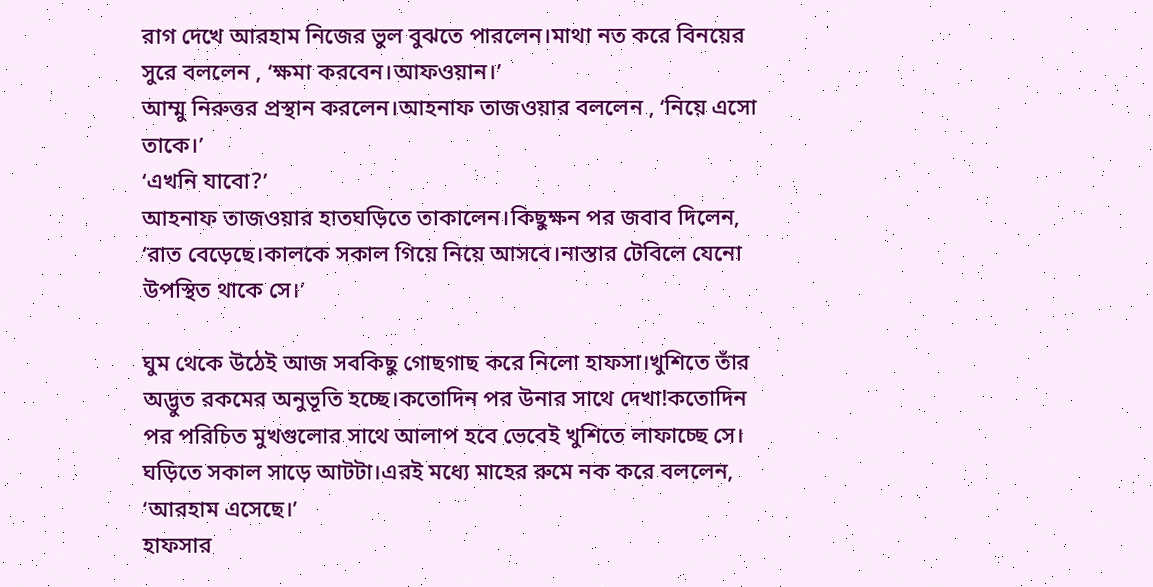রাগ দেখে আরহাম নিজের ভুল বুঝতে পারলেন।মাথা নত করে বিনয়ের সুরে বললেন , ‘ক্ষমা করবেন।আফওয়ান।’
আম্মু নিরুত্তর প্রস্থান করলেন।আহনাফ তাজওয়ার বললেন , ‘নিয়ে এসো তাকে।’
‘এখনি যাবো?’
আহনাফ তাজওয়ার হাতঘড়িতে তাকালেন।কিছুক্ষন পর জবাব দিলেন, ‘রাত বেড়েছে।কালকে সকাল গিয়ে নিয়ে আসবে।নাস্তার টেবিলে যেনো উপস্থিত থাকে সে।’

ঘুম থেকে উঠেই আজ সবকিছু গোছগাছ করে নিলো হাফসা।খুশিতে তাঁর অদ্ভুত রকমের অনুভূতি হচ্ছে।কতোদিন পর উনার সাথে দেখা!কতোদিন পর পরিচিত মুখগুলোর সাথে আলাপ হবে ভেবেই খুশিতে লাফাচ্ছে সে।
ঘড়িতে সকাল সাড়ে আটটা।এরই মধ্যে মাহের রুমে নক করে বললেন, ‘আরহাম এসেছে।’
হাফসার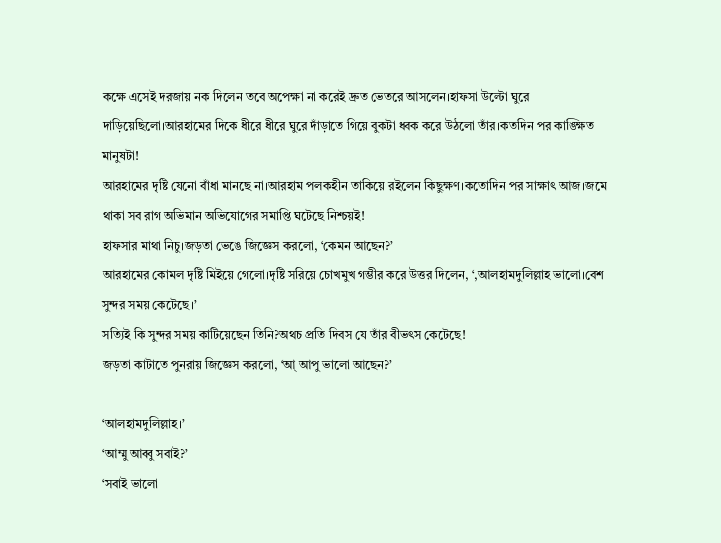কক্ষে এসেই দরজায় নক দিলেন তবে অপেক্ষা না করেই দ্রুত ভেতরে আসলেন।হাফসা উল্টো ঘুরে দাড়িয়েছিলো।আরহামের দিকে ধীরে ধীরে ঘুরে দাঁড়াতে গিয়ে বুকটা ধ্বক করে উঠলো তাঁর।কতদিন পর কাঙ্ক্ষিত মানুষটা!
আরহামের দৃষ্টি যেনো বাঁধা মানছে না।আরহাম পলকহীন তাকিয়ে রইলেন কিছুক্ষণ।কতোদিন পর সাক্ষাৎ আজ।জমে থাকা সব রাগ অভিমান অভিযোগের সমাপ্তি ঘটেছে নিশ্চয়ই!
হাফসার মাথা নিচু।জড়তা ভেঙে জিজ্ঞেস করলো, ‘কেমন আছেন?’
আরহামের কোমল দৃষ্টি মিইয়ে গেলো।দৃষ্টি সরিয়ে চোখমুখ গম্ভীর করে উত্তর দিলেন, ‘,আলহামদুলিল্লাহ ভালো।বেশ সুন্দর সময় কেটেছে।’
সত্যিই কি সুন্দর সময় কাটিয়েছেন তিনি?অথচ প্রতি দিবস যে তাঁর বীভৎস কেটেছে!
জড়তা কাটাতে পুনরায় জিজ্ঞেস করলো, ‘আ্ আপু ভালো আছেন?’

‘আলহামদুলিল্লাহ।’
‘আম্মু আব্বু সবাই?’
‘সবাই ভালো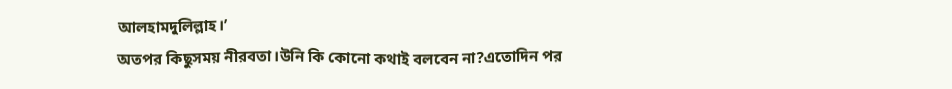আলহামদুলিল্লাহ।’
অতপর কিছুসময় নীরবতা।উনি কি কোনো কথাই বলবেন না?এতোদিন পর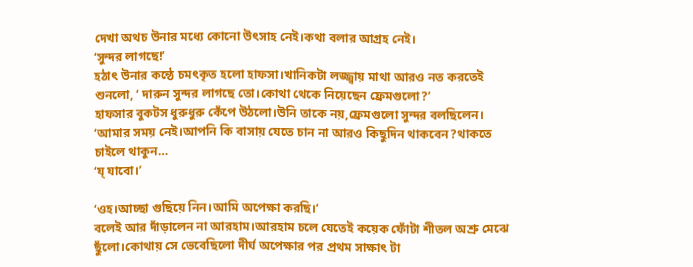দেখা অথচ উনার মধ্যে কোনো উৎসাহ নেই।কথা বলার আগ্রহ নেই।
‘সুন্দর লাগছে!’
হঠাৎ উনার কন্ঠে চমৎকৃত হলো হাফসা।খানিকটা লজ্জ্বায় মাথা আরও নত করতেই শুনলো, ‘ দারুন সুন্দর লাগছে তো।কোথা থেকে নিয়েছেন ফ্রেমগুলো?’
হাফসার বুকটস ধুরুধুরু কেঁপে উঠলো।উনি তাকে নয়,ফ্রেমগুলো সুন্দর বলছিলেন।
‘আমার সময় নেই।আপনি কি বাসায় যেতে চান না আরও কিছুদিন থাকবেন?থাকতে চাইলে থাকুন…
‘য্ যাবো।’

‘ওহ।আচ্ছা গুছিয়ে নিন।আমি অপেক্ষা করছি।’
বলেই আর দাঁড়ালেন না আরহাম।আরহাম চলে যেতেই কয়েক ফোঁটা শীতল অশ্রু মেঝে ছুঁলো।কোথায় সে ভেবেছিলো দীর্ঘ অপেক্ষার পর প্রথম সাক্ষাৎ টা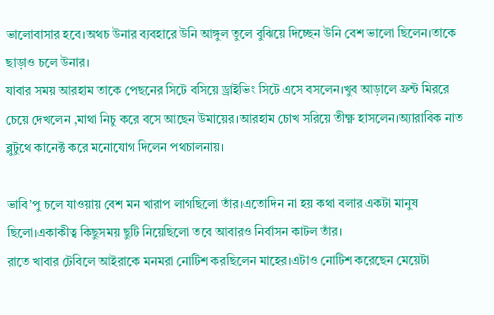ভালোবাসার হবে।অথচ উনার ব্যবহারে উনি আঙ্গুল তুলে বুঝিয়ে দিচ্ছেন উনি বেশ ভালো ছিলেন।তাকে ছাড়াও চলে উনার।
যাবার সময় আরহাম তাকে পেছনের সিটে বসিয়ে ড্রাইভিং সিটে এসে বসলেন।খুব আড়ালে ফ্রন্ট মিররে চেয়ে দেখলেন ,মাথা নিচু করে বসে আছেন উমায়ের।আরহাম চোখ সরিয়ে তীক্ষ্ণ হাসলেন।অ্যারাবিক নাত ব্লুটুথে কানেক্ট করে মনোযোগ দিলেন পথচালনায়।

ভাবি’পু চলে যাওয়ায় বেশ মন খারাপ লাগছিলো তাঁর।এতোদিন না হয় কথা বলার একটা মানুষ ছিলো।একাকীত্ব কিছুসময় ছুটি নিয়েছিলো তবে আবারও নির্বাসন কাটল তাঁর।
রাতে খাবার টেবিলে আইরাকে মনমরা নোটিশ করছিলেন মাহের।এটাও নোটিশ করেছেন মেয়েটা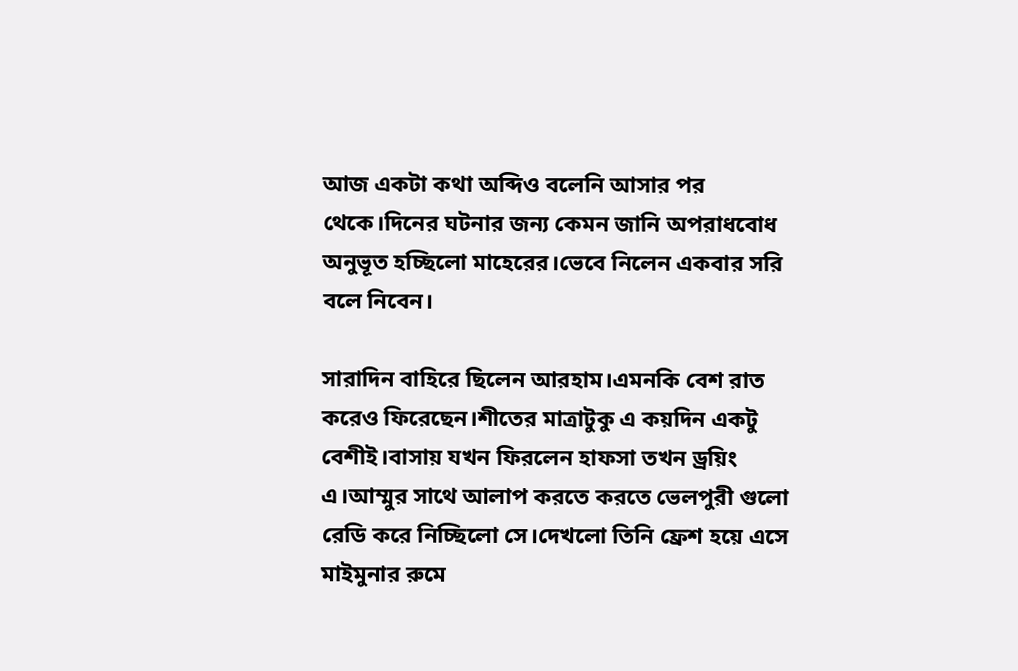আজ একটা কথা অব্দিও বলেনি আসার পর থেকে।দিনের ঘটনার জন্য কেমন জানি অপরাধবোধ অনুভূত হচ্ছিলো মাহেরের।ভেবে নিলেন একবার সরি বলে নিবেন।

সারাদিন বাহিরে ছিলেন আরহাম।এমনকি বেশ রাত করেও ফিরেছেন।শীতের মাত্রাটুকু এ কয়দিন একটু বেশীই।বাসায় যখন ফিরলেন হাফসা তখন ড্রয়িং এ।আম্মুর সাথে আলাপ করতে করতে ভেলপুরী গুলো রেডি করে নিচ্ছিলো সে।দেখলো তিনি ফ্রেশ হয়ে এসে মাইমুনার রুমে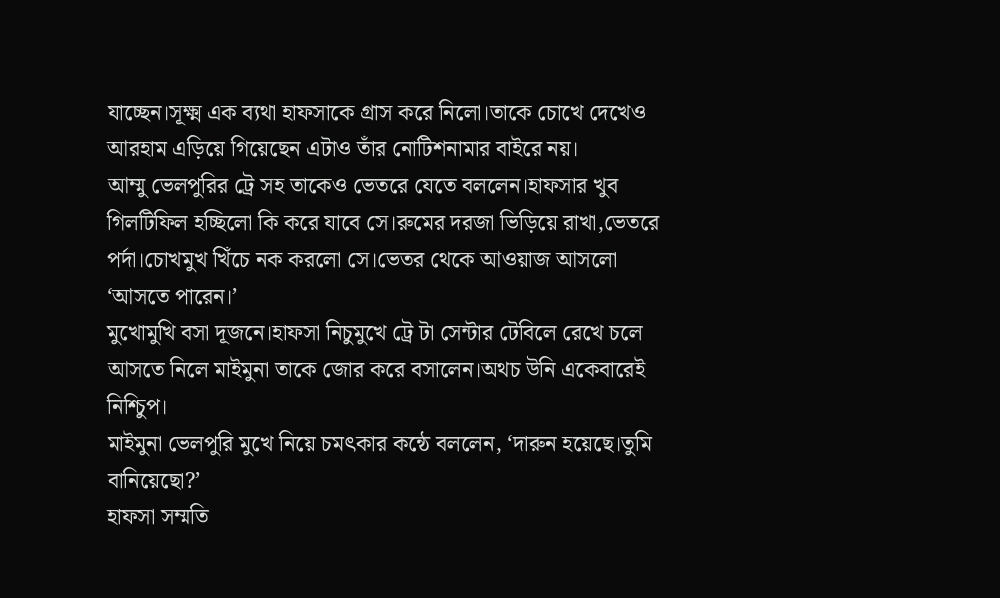যাচ্ছেন।সূক্ষ্ম এক ব্যথা হাফসাকে গ্রাস করে নিলো।তাকে চোখে দেখেও আরহাম এড়িয়ে গিয়েছেন এটাও তাঁর নোটিশনামার বাইরে নয়।
আম্মু ভেলপুরির ট্রে সহ তাকেও ভেতরে যেতে বললেন।হাফসার খুব গিলটিফিল হচ্ছিলো কি করে যাবে সে।রুমের দরজা ভিড়িয়ে রাখা,ভেতরে পর্দা।চোখমুখ খিঁচে নক করলো সে।ভেতর থেকে আওয়াজ আসলো ‘আসতে পারেন।’
মুখোমুখি বসা দূজনে।হাফসা নিচুমুখে ট্রে টা সেন্টার টেবিলে রেখে চলে আসতে নিলে মাইমুনা তাকে জোর করে বসালেন।অথচ উনি একেবারেই নিশ্চিুপ।
মাইমুনা ভেলপুরি মুখে নিয়ে চমৎকার কন্ঠে বললেন, ‘দারুন হয়েছে।তুমি বানিয়েছো?’
হাফসা সম্মতি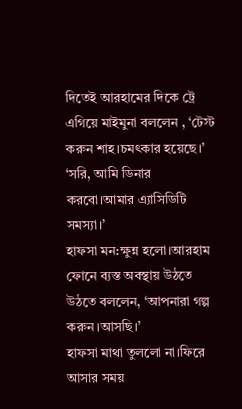দিতেই আরহামের দিকে ট্রে এগিয়ে মাইমুনা বললেন , ‘টেস্ট করুন শাহ।চমৎকার হয়েছে।’
‘সরি, আমি ডিনার করবো।আমার এ্যাসিডিটি সমস্যা।’
হাফসা মন:ক্ষুন্ন হলো।আরহাম ফোনে ব্যস্ত অবস্থায় উঠতে উঠতে বললেন, ‘আপনারা গল্প করুন।আসছি।’
হাফসা মাথা তুললো না।ফিরে আসার সময়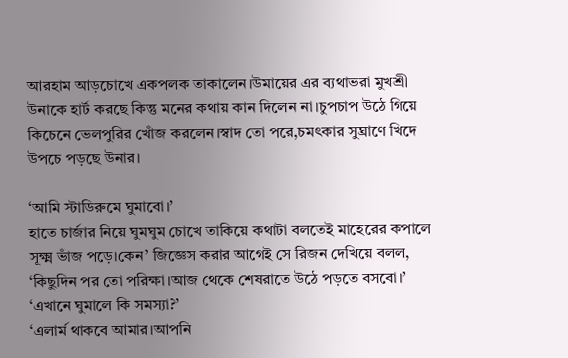আরহাম আড়চোখে একপলক তাকালেন।উমায়ের এর ব্যথাভরা মুখশ্রী উনাকে হার্ট করছে কিন্তু মনের কথায় কান দিলেন না।চুপচাপ উঠে গিয়ে কিচেনে ভেলপুরির খোঁজ করলেন।স্বাদ তো পরে,চমৎকার সুঘ্রাণে খিদে উপচে পড়ছে উনার।

‘আমি স্টাডিরুমে ঘুমাবো।’
হাতে চার্জার নিয়ে ঘুমঘুম চোখে তাকিয়ে কথাটা বলতেই মাহেরের কপালে সূক্ষ্ম ভাঁজ পড়ে।কেন’ জিজ্ঞেস করার আগেই সে রিজন দেখিয়ে বলল, ‘কিছুদিন পর তো পরিক্ষা।আজ থেকে শেষরাতে উঠে পড়তে বসবো।’
‘এখানে ঘুমালে কি সমস্যা?’
‘এলার্ম থাকবে আমার।আপনি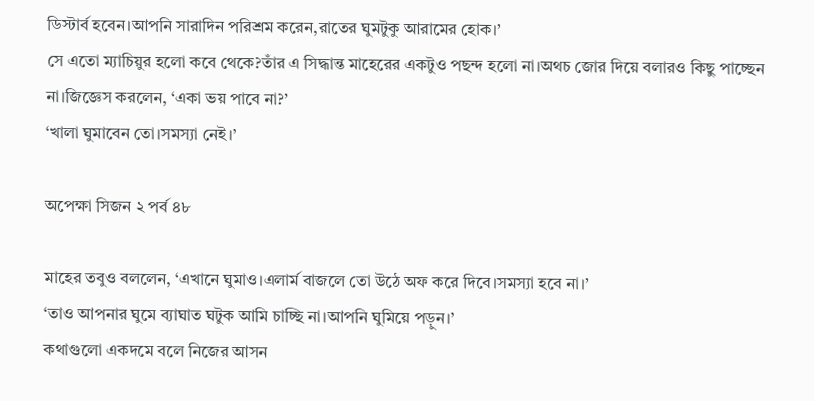ডিস্টার্ব হবেন।আপনি সারাদিন পরিশ্রম করেন,রাতের ঘুমটুকু আরামের হোক।’
সে এতো ম্যাচিয়ুর হলো কবে থেকে?তাঁর এ সিদ্ধান্ত মাহেরের একটুও পছন্দ হলো না।অথচ জোর দিয়ে বলারও কিছু পাচ্ছেন না।জিজ্ঞেস করলেন, ‘একা ভয় পাবে না?’
‘খালা ঘুমাবেন তো।সমস্যা নেই।’

অপেক্ষা সিজন ২ পর্ব ৪৮

মাহের তবুও বললেন, ‘এখানে ঘুমাও।এলার্ম বাজলে তো উঠে অফ করে দিবে।সমস্যা হবে না।’
‘তাও আপনার ঘুমে ব্যাঘাত ঘটুক আমি চাচ্ছি না।আপনি ঘুমিয়ে পড়ুন।’
কথাগুলো একদমে বলে নিজের আসন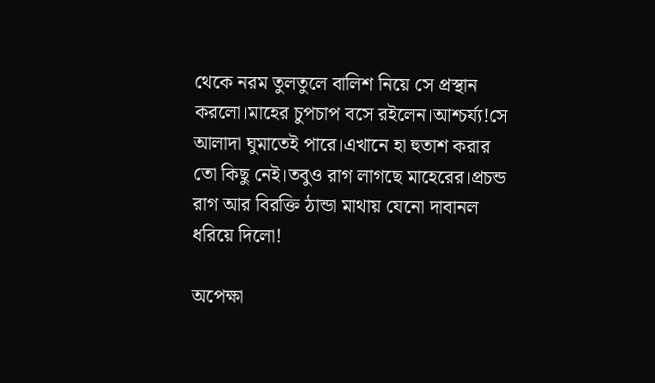থেকে নরম তুলতুলে বালিশ নিয়ে সে প্রস্থান করলো।মাহের চুপচাপ বসে রইলেন।আশ্চর্য্য!সে আলাদা ঘুমাতেই পারে।এখানে হা হুতাশ করার তো কিছু নেই।তবুও রাগ লাগছে মাহেরের।প্রচন্ড রাগ আর বিরক্তি ঠান্ডা মাথায় যেনো দাবানল ধরিয়ে দিলো!

অপেক্ষা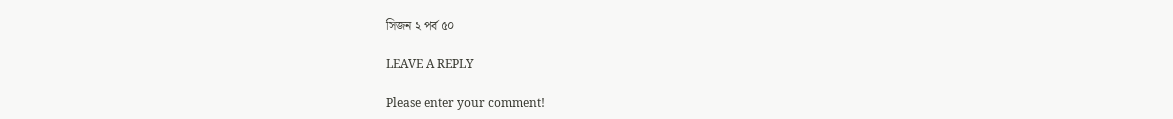সিজন ২ পর্ব ৫০

LEAVE A REPLY

Please enter your comment!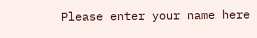Please enter your name here